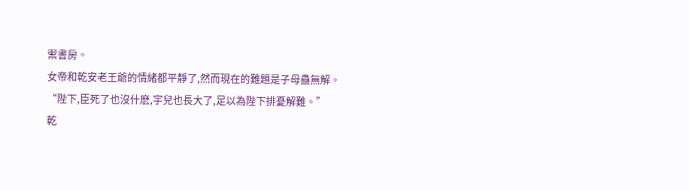禦書房。
女帝和乾安老王爺的情緒都平靜了,然而現在的難題是子母蠱無解。
“陛下,臣死了也沒什麽,宇兒也長大了,足以為陛下排憂解難。”
乾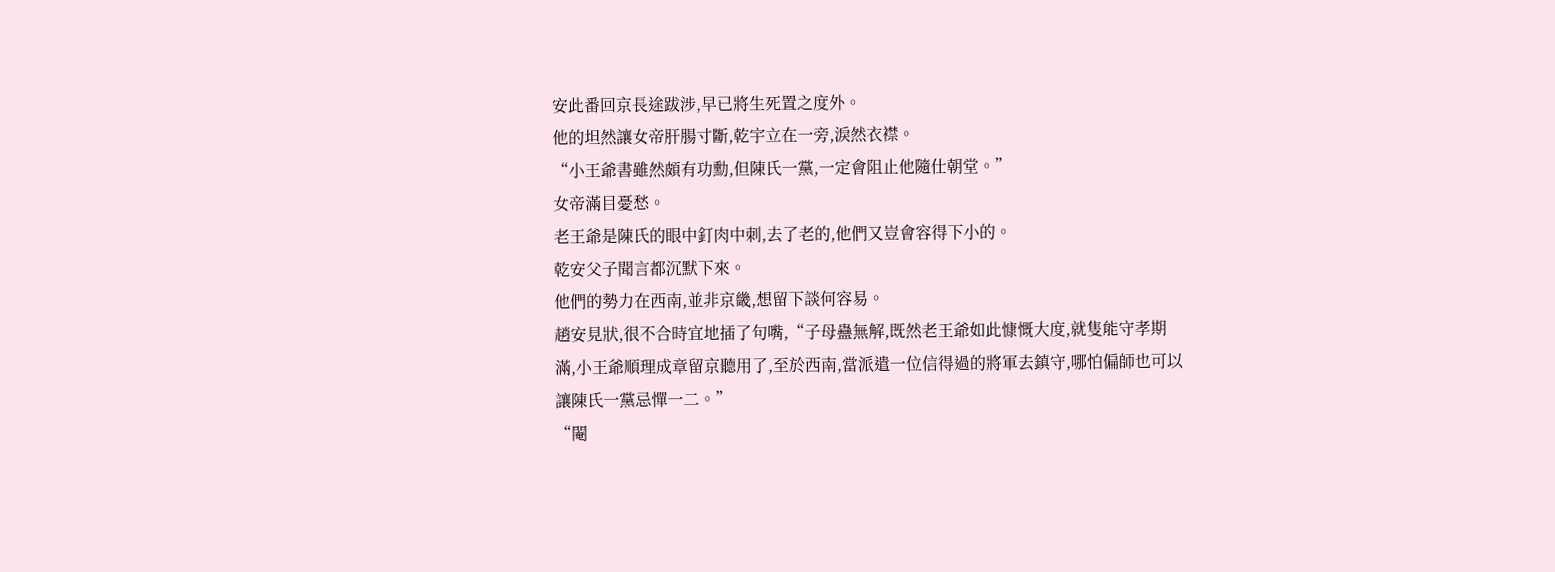安此番回京長途跋涉,早已將生死置之度外。
他的坦然讓女帝肝腸寸斷,乾宇立在一旁,淚然衣襟。
“小王爺書雖然頗有功勳,但陳氏一黨,一定會阻止他隨仕朝堂。”
女帝滿目憂愁。
老王爺是陳氏的眼中釘肉中刺,去了老的,他們又豈會容得下小的。
乾安父子聞言都沉默下來。
他們的勢力在西南,並非京畿,想留下談何容易。
趙安見狀,很不合時宜地插了句嘴,“子母蠱無解,既然老王爺如此慷慨大度,就隻能守孝期滿,小王爺順理成章留京聽用了,至於西南,當派遣一位信得過的將軍去鎮守,哪怕偏師也可以讓陳氏一黨忌憚一二。”
“閹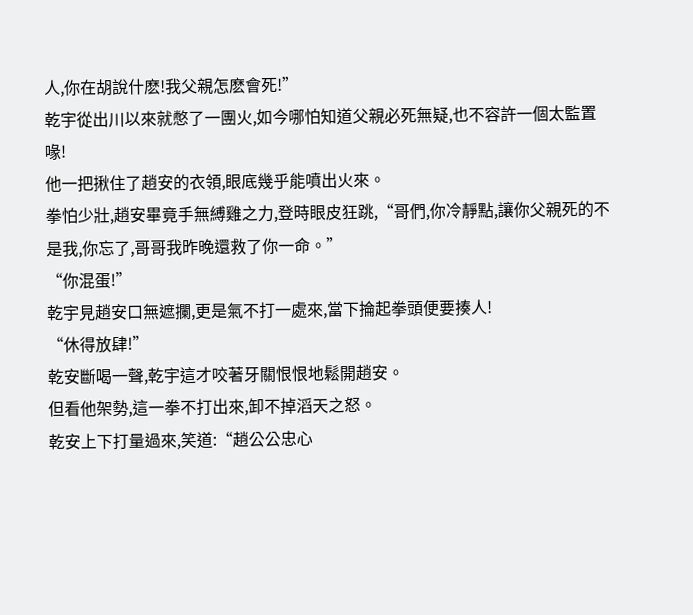人,你在胡說什麽!我父親怎麽會死!”
乾宇從出川以來就憋了一團火,如今哪怕知道父親必死無疑,也不容許一個太監置喙!
他一把揪住了趙安的衣領,眼底幾乎能噴出火來。
拳怕少壯,趙安畢竟手無縛雞之力,登時眼皮狂跳,“哥們,你冷靜點,讓你父親死的不是我,你忘了,哥哥我昨晚還救了你一命。”
“你混蛋!”
乾宇見趙安口無遮攔,更是氣不打一處來,當下掄起拳頭便要揍人!
“休得放肆!”
乾安斷喝一聲,乾宇這才咬著牙關恨恨地鬆開趙安。
但看他架勢,這一拳不打出來,卸不掉滔天之怒。
乾安上下打量過來,笑道:“趙公公忠心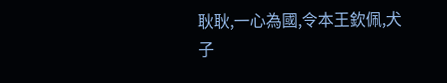耿耿,一心為國,令本王欽佩,犬子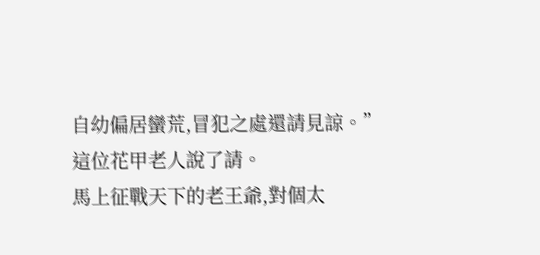自幼偏居蠻荒,冒犯之處還請見諒。”
這位花甲老人說了請。
馬上征戰天下的老王爺,對個太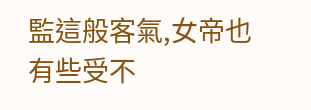監這般客氣,女帝也有些受不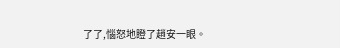了了,惱怒地瞪了趙安一眼。